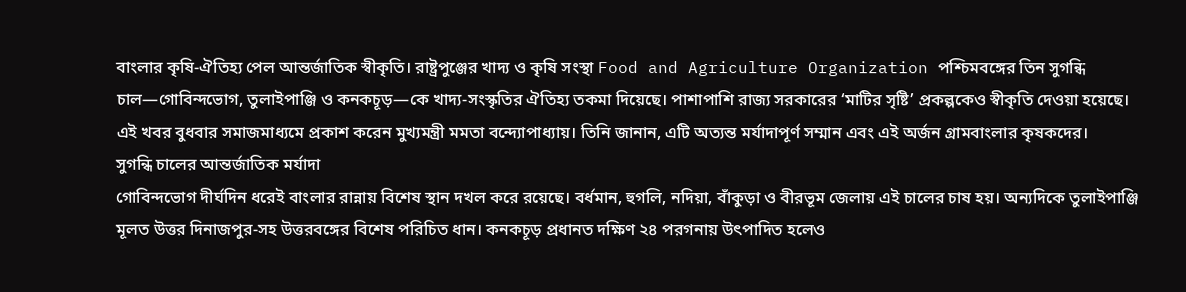বাংলার কৃষি-ঐতিহ্য পেল আন্তর্জাতিক স্বীকৃতি। রাষ্ট্রপুঞ্জের খাদ্য ও কৃষি সংস্থা Food and Agriculture Organization পশ্চিমবঙ্গের তিন সুগন্ধি চাল—গোবিন্দভোগ, তুলাইপাঞ্জি ও কনকচূড়—কে খাদ্য-সংস্কৃতির ঐতিহ্য তকমা দিয়েছে। পাশাপাশি রাজ্য সরকারের ‘মাটির সৃষ্টি’ প্রকল্পকেও স্বীকৃতি দেওয়া হয়েছে।
এই খবর বুধবার সমাজমাধ্যমে প্রকাশ করেন মুখ্যমন্ত্রী মমতা বন্দ্যোপাধ্যায়। তিনি জানান, এটি অত্যন্ত মর্যাদাপূর্ণ সম্মান এবং এই অর্জন গ্রামবাংলার কৃষকদের।
সুগন্ধি চালের আন্তর্জাতিক মর্যাদা
গোবিন্দভোগ দীর্ঘদিন ধরেই বাংলার রান্নায় বিশেষ স্থান দখল করে রয়েছে। বর্ধমান, হুগলি, নদিয়া, বাঁকুড়া ও বীরভূম জেলায় এই চালের চাষ হয়। অন্যদিকে তুলাইপাঞ্জি মূলত উত্তর দিনাজপুর-সহ উত্তরবঙ্গের বিশেষ পরিচিত ধান। কনকচূড় প্রধানত দক্ষিণ ২৪ পরগনায় উৎপাদিত হলেও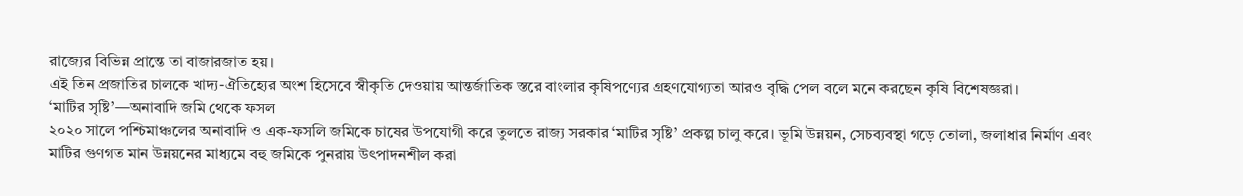রাজ্যের বিভিন্ন প্রান্তে তা বাজারজাত হয়।
এই তিন প্রজাতির চালকে খাদ্য-ঐতিহ্যের অংশ হিসেবে স্বীকৃতি দেওয়ায় আন্তর্জাতিক স্তরে বাংলার কৃষিপণ্যের গ্রহণযোগ্যতা আরও বৃদ্ধি পেল বলে মনে করছেন কৃষি বিশেষজ্ঞরা।
‘মাটির সৃষ্টি’—অনাবাদি জমি থেকে ফসল
২০২০ সালে পশ্চিমাঞ্চলের অনাবাদি ও এক-ফসলি জমিকে চাষের উপযোগী করে তুলতে রাজ্য সরকার ‘মাটির সৃষ্টি’ প্রকল্প চালু করে। ভূমি উন্নয়ন, সেচব্যবস্থা গড়ে তোলা, জলাধার নির্মাণ এবং মাটির গুণগত মান উন্নয়নের মাধ্যমে বহু জমিকে পুনরায় উৎপাদনশীল করা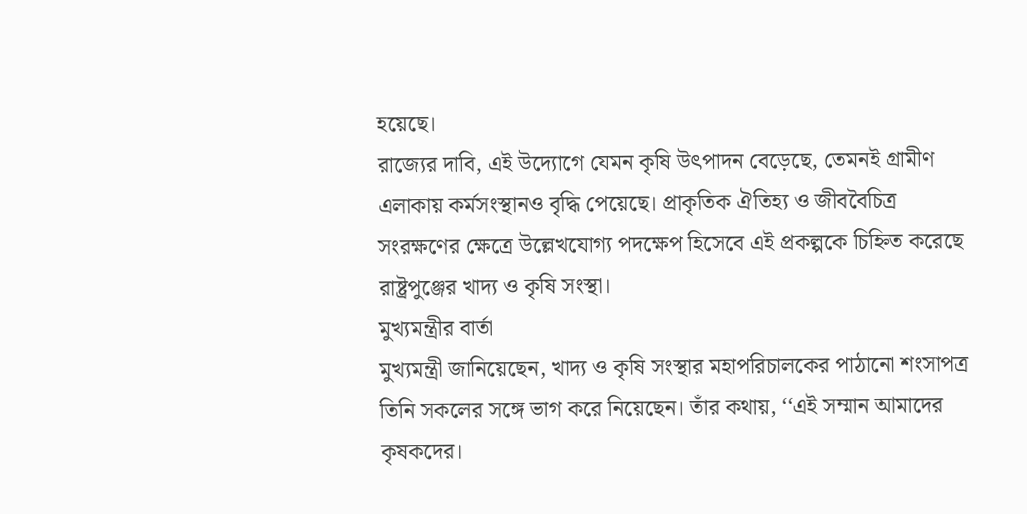হয়েছে।
রাজ্যের দাবি, এই উদ্যোগে যেমন কৃষি উৎপাদন বেড়েছে, তেমনই গ্রামীণ এলাকায় কর্মসংস্থানও বৃদ্ধি পেয়েছে। প্রাকৃতিক ঐতিহ্য ও জীববৈচিত্র সংরক্ষণের ক্ষেত্রে উল্লেখযোগ্য পদক্ষেপ হিসেবে এই প্রকল্পকে চিহ্নিত করেছে রাষ্ট্রপুঞ্জের খাদ্য ও কৃষি সংস্থা।
মুখ্যমন্ত্রীর বার্তা
মুখ্যমন্ত্রী জানিয়েছেন, খাদ্য ও কৃষি সংস্থার মহাপরিচালকের পাঠানো শংসাপত্র তিনি সকলের সঙ্গে ভাগ করে নিয়েছেন। তাঁর কথায়, ‘‘এই সম্মান আমাদের কৃষকদের।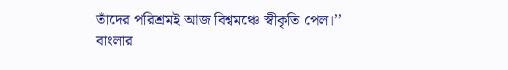তাঁদের পরিশ্রমই আজ বিশ্বমঞ্চে স্বীকৃতি পেল।’’
বাংলার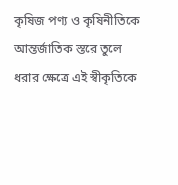কৃষিজ পণ্য ও কৃষিনীতিকে আন্তর্জাতিক স্তরে তুলে ধরার ক্ষেত্রে এই স্বীকৃতিকে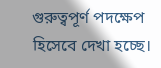গুরুত্বপূর্ণ পদক্ষেপ হিসেবে দেখা হচ্ছে।